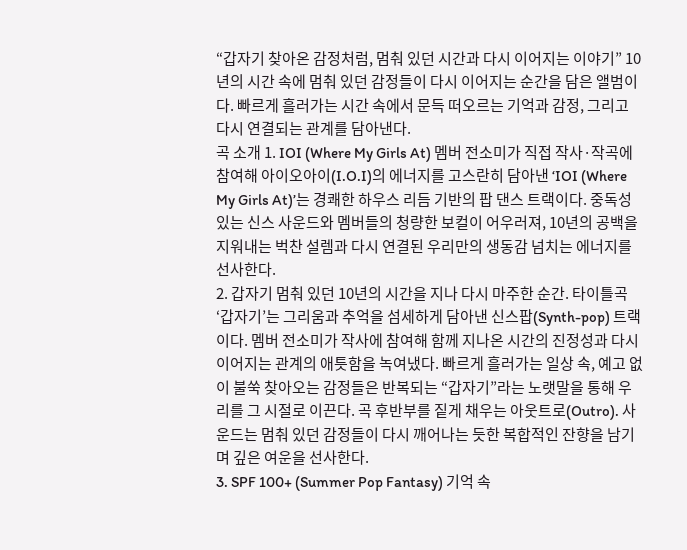“갑자기 찾아온 감정처럼, 멈춰 있던 시간과 다시 이어지는 이야기” 10년의 시간 속에 멈춰 있던 감정들이 다시 이어지는 순간을 담은 앨범이다. 빠르게 흘러가는 시간 속에서 문득 떠오르는 기억과 감정, 그리고 다시 연결되는 관계를 담아낸다.
곡 소개 1. IOI (Where My Girls At) 멤버 전소미가 직접 작사·작곡에 참여해 아이오아이(I.O.I)의 에너지를 고스란히 담아낸 ‘IOI (Where My Girls At)’는 경쾌한 하우스 리듬 기반의 팝 댄스 트랙이다. 중독성 있는 신스 사운드와 멤버들의 청량한 보컬이 어우러져, 10년의 공백을 지워내는 벅찬 설렘과 다시 연결된 우리만의 생동감 넘치는 에너지를 선사한다.
2. 갑자기 멈춰 있던 10년의 시간을 지나 다시 마주한 순간. 타이틀곡 ‘갑자기’는 그리움과 추억을 섬세하게 담아낸 신스팝(Synth-pop) 트랙이다. 멤버 전소미가 작사에 참여해 함께 지나온 시간의 진정성과 다시 이어지는 관계의 애틋함을 녹여냈다. 빠르게 흘러가는 일상 속, 예고 없이 불쑥 찾아오는 감정들은 반복되는 “갑자기”라는 노랫말을 통해 우리를 그 시절로 이끈다. 곡 후반부를 짙게 채우는 아웃트로(Outro). 사운드는 멈춰 있던 감정들이 다시 깨어나는 듯한 복합적인 잔향을 남기며 깊은 여운을 선사한다.
3. SPF 100+ (Summer Pop Fantasy) 기억 속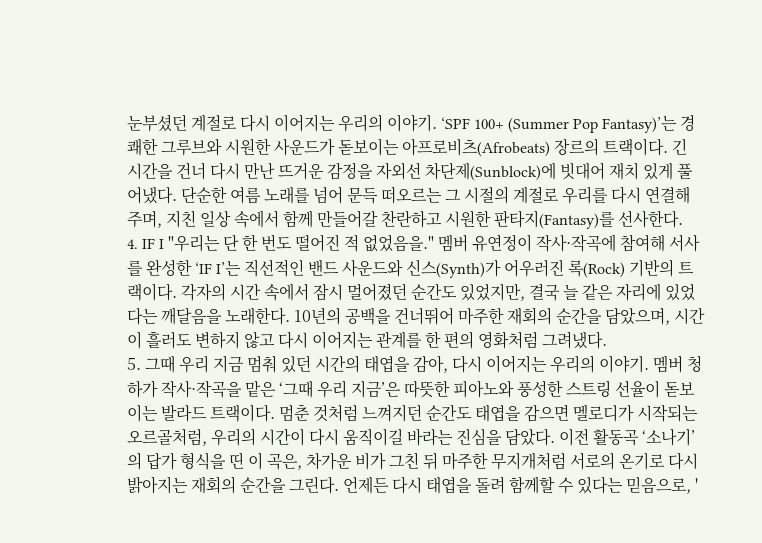눈부셨던 계절로 다시 이어지는 우리의 이야기. ‘SPF 100+ (Summer Pop Fantasy)’는 경쾌한 그루브와 시원한 사운드가 돋보이는 아프로비츠(Afrobeats) 장르의 트랙이다. 긴 시간을 건너 다시 만난 뜨거운 감정을 자외선 차단제(Sunblock)에 빗대어 재치 있게 풀어냈다. 단순한 여름 노래를 넘어 문득 떠오르는 그 시절의 계절로 우리를 다시 연결해 주며, 지친 일상 속에서 함께 만들어갈 찬란하고 시원한 판타지(Fantasy)를 선사한다.
4. IF I "우리는 단 한 번도 떨어진 적 없었음을." 멤버 유연정이 작사·작곡에 참여해 서사를 완성한 ‘IF I’는 직선적인 밴드 사운드와 신스(Synth)가 어우러진 록(Rock) 기반의 트랙이다. 각자의 시간 속에서 잠시 멀어졌던 순간도 있었지만, 결국 늘 같은 자리에 있었다는 깨달음을 노래한다. 10년의 공백을 건너뛰어 마주한 재회의 순간을 담았으며, 시간이 흘러도 변하지 않고 다시 이어지는 관계를 한 편의 영화처럼 그려냈다.
5. 그때 우리 지금 멈춰 있던 시간의 태엽을 감아, 다시 이어지는 우리의 이야기. 멤버 청하가 작사·작곡을 맡은 ‘그때 우리 지금’은 따뜻한 피아노와 풍성한 스트링 선율이 돋보이는 발라드 트랙이다. 멈춘 것처럼 느껴지던 순간도 태엽을 감으면 멜로디가 시작되는 오르골처럼, 우리의 시간이 다시 움직이길 바라는 진심을 담았다. 이전 활동곡 ‘소나기’의 답가 형식을 띤 이 곡은, 차가운 비가 그친 뒤 마주한 무지개처럼 서로의 온기로 다시 밝아지는 재회의 순간을 그린다. 언제든 다시 태엽을 돌려 함께할 수 있다는 믿음으로, '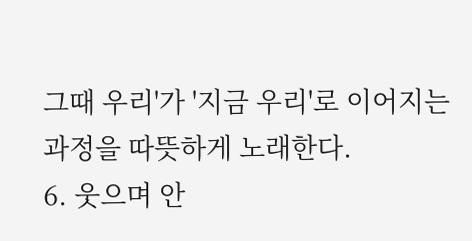그때 우리'가 '지금 우리'로 이어지는 과정을 따뜻하게 노래한다.
6. 웃으며 안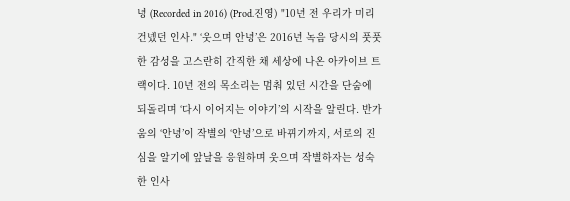녕 (Recorded in 2016) (Prod.진영) "10년 전 우리가 미리 건넸던 인사." ‘웃으며 안녕’은 2016년 녹음 당시의 풋풋한 감성을 고스란히 간직한 채 세상에 나온 아카이브 트랙이다. 10년 전의 목소리는 멈춰 있던 시간을 단숨에 되돌리며 ‘다시 이어지는 이야기’의 시작을 알린다. 반가움의 ‘안녕’이 작별의 ‘안녕’으로 바뀌기까지, 서로의 진심을 알기에 앞날을 응원하며 웃으며 작별하자는 성숙한 인사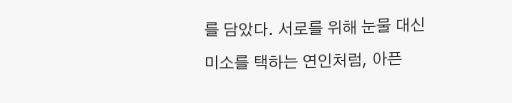를 담았다. 서로를 위해 눈물 대신 미소를 택하는 연인처럼, 아픈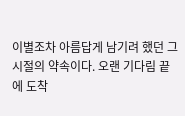이별조차 아름답게 남기려 했던 그 시절의 약속이다. 오랜 기다림 끝에 도착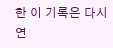한 이 기록은 다시 연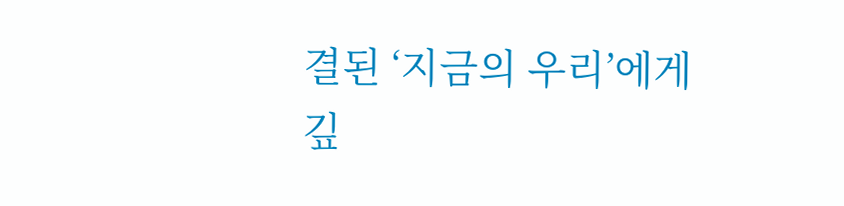결된 ‘지금의 우리’에게 깊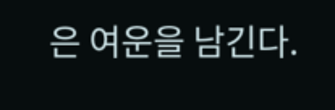은 여운을 남긴다.